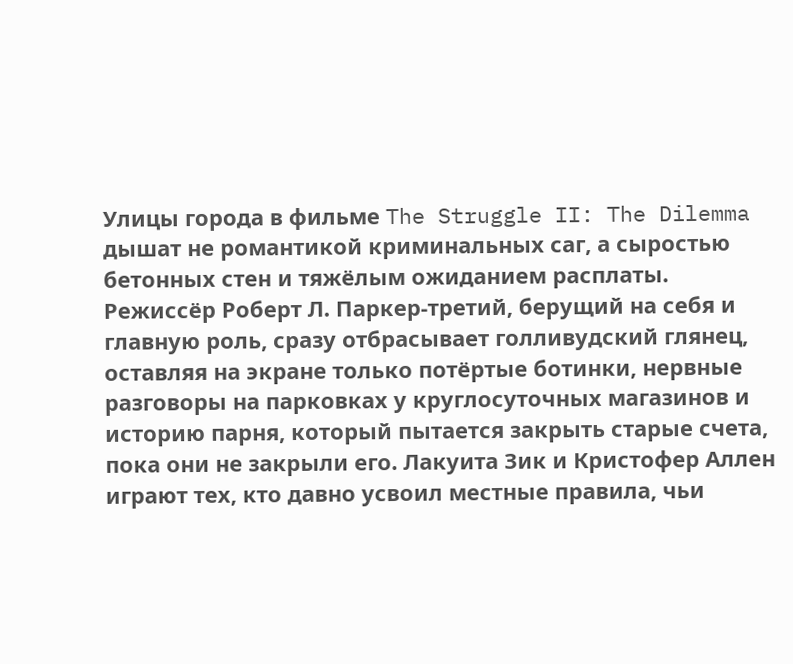Улицы города в фильме The Struggle II: The Dilemma дышат не романтикой криминальных саг, а сыростью бетонных стен и тяжёлым ожиданием расплаты. Режиссёр Роберт Л. Паркер-третий, берущий на себя и главную роль, сразу отбрасывает голливудский глянец, оставляя на экране только потёртые ботинки, нервные разговоры на парковках у круглосуточных магазинов и историю парня, который пытается закрыть старые счета, пока они не закрыли его. Лакуита Зик и Кристофер Аллен играют тех, кто давно усвоил местные правила, чьи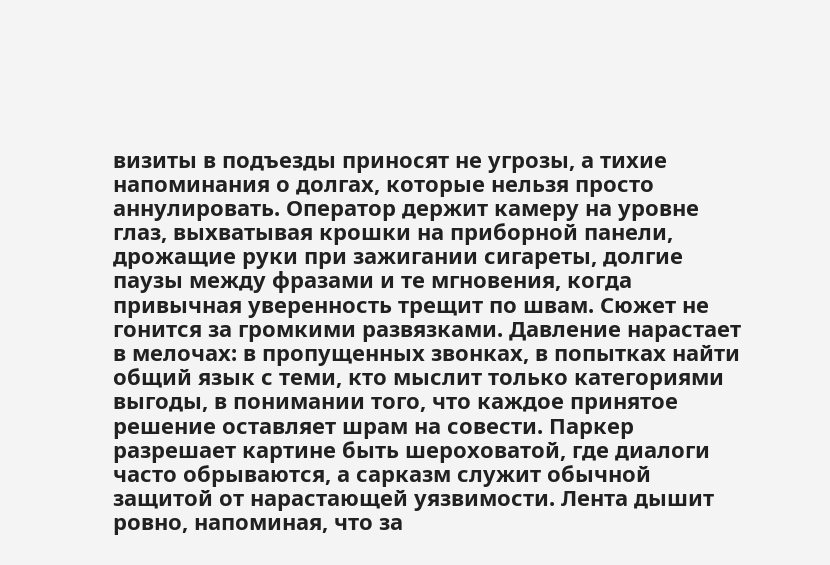визиты в подъезды приносят не угрозы, а тихие напоминания о долгах, которые нельзя просто аннулировать. Оператор держит камеру на уровне глаз, выхватывая крошки на приборной панели, дрожащие руки при зажигании сигареты, долгие паузы между фразами и те мгновения, когда привычная уверенность трещит по швам. Сюжет не гонится за громкими развязками. Давление нарастает в мелочах: в пропущенных звонках, в попытках найти общий язык с теми, кто мыслит только категориями выгоды, в понимании того, что каждое принятое решение оставляет шрам на совести. Паркер разрешает картине быть шероховатой, где диалоги часто обрываются, а сарказм служит обычной защитой от нарастающей уязвимости. Лента дышит ровно, напоминая, что за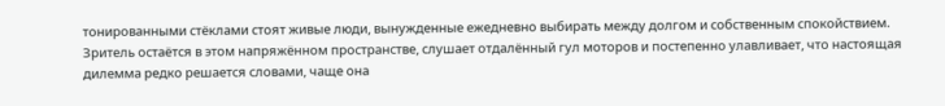тонированными стёклами стоят живые люди, вынужденные ежедневно выбирать между долгом и собственным спокойствием. Зритель остаётся в этом напряжённом пространстве, слушает отдалённый гул моторов и постепенно улавливает, что настоящая дилемма редко решается словами, чаще она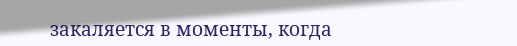закаляется в моменты, когда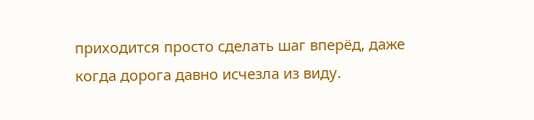приходится просто сделать шаг вперёд, даже когда дорога давно исчезла из виду.